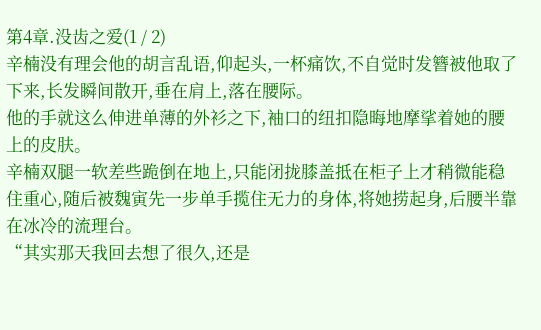第4章.没齿之爱(1 / 2)
辛楠没有理会他的胡言乱语,仰起头,一杯痛饮,不自觉时发簪被他取了下来,长发瞬间散开,垂在肩上,落在腰际。
他的手就这么伸进单薄的外衫之下,袖口的纽扣隐晦地摩挲着她的腰上的皮肤。
辛楠双腿一软差些跪倒在地上,只能闭拢膝盖抵在柜子上才稍微能稳住重心,随后被魏寅先一步单手揽住无力的身体,将她捞起身,后腰半靠在冰冷的流理台。
“其实那天我回去想了很久,还是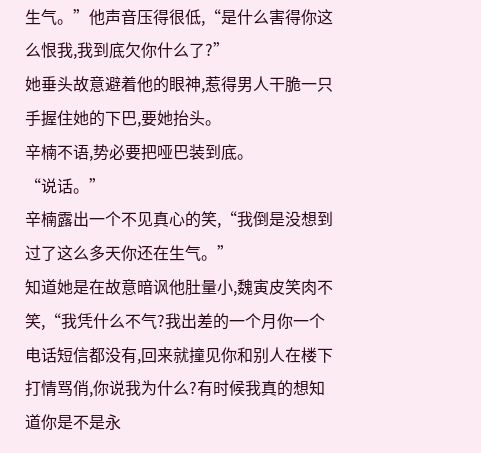生气。”他声音压得很低,“是什么害得你这么恨我,我到底欠你什么了?”
她垂头故意避着他的眼神,惹得男人干脆一只手握住她的下巴,要她抬头。
辛楠不语,势必要把哑巴装到底。
“说话。”
辛楠露出一个不见真心的笑,“我倒是没想到过了这么多天你还在生气。”
知道她是在故意暗讽他肚量小,魏寅皮笑肉不笑,“我凭什么不气?我出差的一个月你一个电话短信都没有,回来就撞见你和别人在楼下打情骂俏,你说我为什么?有时候我真的想知道你是不是永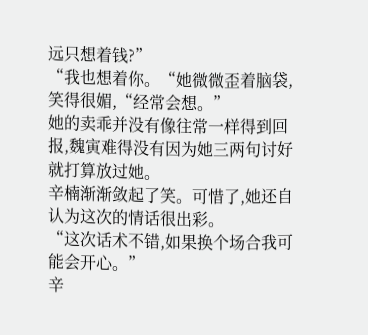远只想着钱?”
“我也想着你。“她微微歪着脑袋,笑得很媚,“经常会想。”
她的卖乖并没有像往常一样得到回报,魏寅难得没有因为她三两句讨好就打算放过她。
辛楠渐渐敛起了笑。可惜了,她还自认为这次的情话很出彩。
“这次话术不错,如果换个场合我可能会开心。”
辛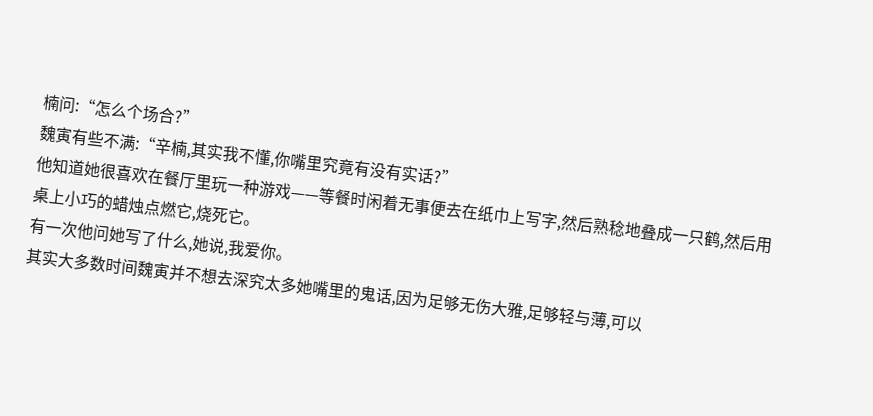楠问:“怎么个场合?”
魏寅有些不满:“辛楠,其实我不懂,你嘴里究竟有没有实话?”
他知道她很喜欢在餐厅里玩一种游戏——等餐时闲着无事便去在纸巾上写字,然后熟稔地叠成一只鹤,然后用桌上小巧的蜡烛点燃它,烧死它。
有一次他问她写了什么,她说,我爱你。
其实大多数时间魏寅并不想去深究太多她嘴里的鬼话,因为足够无伤大雅,足够轻与薄,可以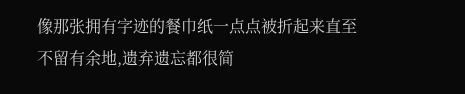像那张拥有字迹的餐巾纸一点点被折起来直至不留有余地,遗弃遗忘都很简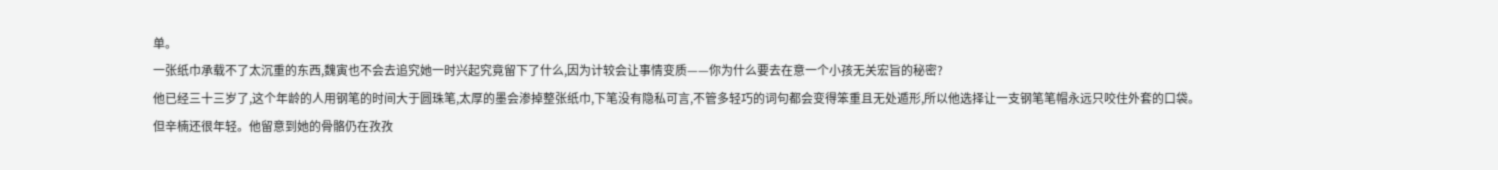单。
一张纸巾承载不了太沉重的东西,魏寅也不会去追究她一时兴起究竟留下了什么,因为计较会让事情变质——你为什么要去在意一个小孩无关宏旨的秘密?
他已经三十三岁了,这个年龄的人用钢笔的时间大于圆珠笔,太厚的墨会渗掉整张纸巾,下笔没有隐私可言,不管多轻巧的词句都会变得笨重且无处遁形,所以他选择让一支钢笔笔帽永远只咬住外套的口袋。
但辛楠还很年轻。他留意到她的骨骼仍在孜孜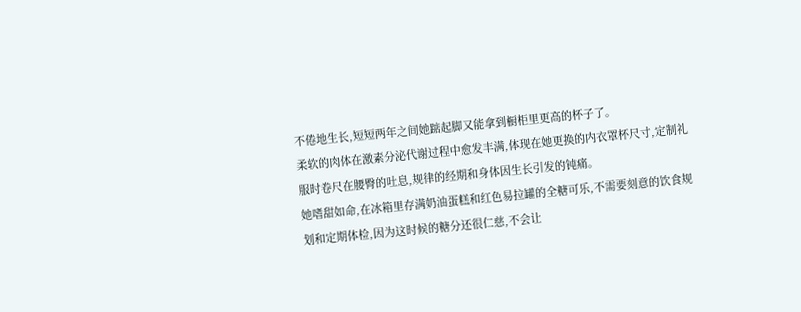不倦地生长,短短两年之间她踮起脚又能拿到橱柜里更高的杯子了。
柔软的肉体在激素分泌代谢过程中愈发丰满,体现在她更换的内衣罩杯尺寸,定制礼服时卷尺在腰臀的吐息,规律的经期和身体因生长引发的钝痛。
她嗜甜如命,在冰箱里存满奶油蛋糕和红色易拉罐的全糖可乐,不需要刻意的饮食规划和定期体检,因为这时候的糖分还很仁慈,不会让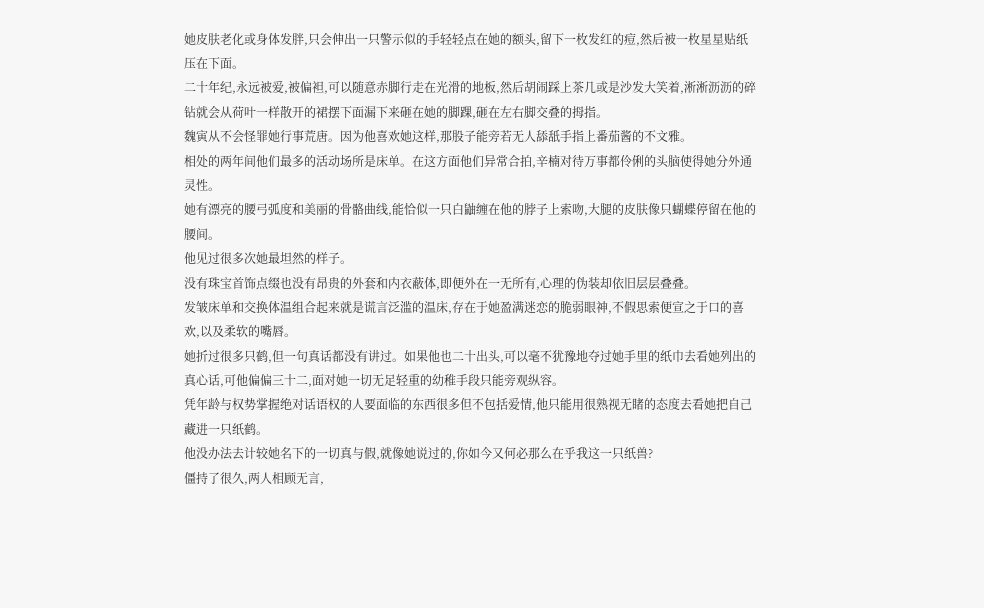她皮肤老化或身体发胖,只会伸出一只警示似的手轻轻点在她的额头,留下一枚发红的痘,然后被一枚星星贴纸压在下面。
二十年纪,永远被爱,被偏袒,可以随意赤脚行走在光滑的地板,然后胡闹踩上茶几或是沙发大笑着,淅淅沥沥的碎钻就会从荷叶一样散开的裙摆下面漏下来砸在她的脚踝,砸在左右脚交叠的拇指。
魏寅从不会怪罪她行事荒唐。因为他喜欢她这样,那股子能旁若无人舔舐手指上番茄酱的不文雅。
相处的两年间他们最多的活动场所是床单。在这方面他们异常合拍,辛楠对待万事都伶俐的头脑使得她分外通灵性。
她有漂亮的腰弓弧度和美丽的骨骼曲线,能恰似一只白鼬缠在他的脖子上索吻,大腿的皮肤像只蝴蝶停留在他的腰间。
他见过很多次她最坦然的样子。
没有珠宝首饰点缀也没有昂贵的外套和内衣蔽体,即便外在一无所有,心理的伪装却依旧层层叠叠。
发皱床单和交换体温组合起来就是谎言泛滥的温床,存在于她盈满迷恋的脆弱眼神,不假思索便宣之于口的喜欢,以及柔软的嘴唇。
她折过很多只鹤,但一句真话都没有讲过。如果他也二十出头,可以毫不犹豫地夺过她手里的纸巾去看她列出的真心话,可他偏偏三十二,面对她一切无足轻重的幼稚手段只能旁观纵容。
凭年龄与权势掌握绝对话语权的人要面临的东西很多但不包括爱情,他只能用很熟视无睹的态度去看她把自己藏进一只纸鹤。
他没办法去计较她名下的一切真与假,就像她说过的,你如今又何必那么在乎我这一只纸兽?
僵持了很久,两人相顾无言,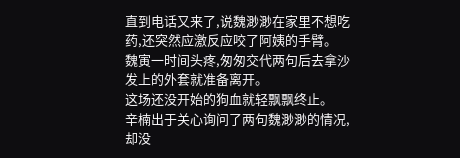直到电话又来了,说魏渺渺在家里不想吃药,还突然应激反应咬了阿姨的手臂。
魏寅一时间头疼,匆匆交代两句后去拿沙发上的外套就准备离开。
这场还没开始的狗血就轻飘飘终止。
辛楠出于关心询问了两句魏渺渺的情况,却没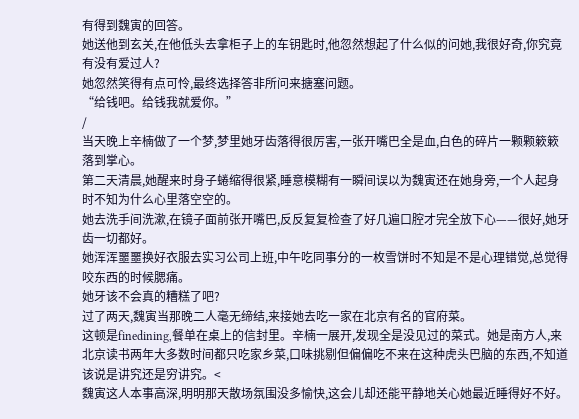有得到魏寅的回答。
她送他到玄关,在他低头去拿柜子上的车钥匙时,他忽然想起了什么似的问她,我很好奇,你究竟有没有爱过人?
她忽然笑得有点可怜,最终选择答非所问来搪塞问题。
“给钱吧。给钱我就爱你。”
/
当天晚上辛楠做了一个梦,梦里她牙齿落得很厉害,一张开嘴巴全是血,白色的碎片一颗颗簌簌落到掌心。
第二天清晨,她醒来时身子蜷缩得很紧,睡意模糊有一瞬间误以为魏寅还在她身旁,一个人起身时不知为什么心里落空空的。
她去洗手间洗漱,在镜子面前张开嘴巴,反反复复检查了好几遍口腔才完全放下心——很好,她牙齿一切都好。
她浑浑噩噩换好衣服去实习公司上班,中午吃同事分的一枚雪饼时不知是不是心理错觉,总觉得咬东西的时候腮痛。
她牙该不会真的糟糕了吧?
过了两天,魏寅当那晚二人毫无缔结,来接她去吃一家在北京有名的官府菜。
这顿是finedining,餐单在桌上的信封里。辛楠一展开,发现全是没见过的菜式。她是南方人,来北京读书两年大多数时间都只吃家乡菜,口味挑剔但偏偏吃不来在这种虎头巴脑的东西,不知道该说是讲究还是穷讲究。<
魏寅这人本事高深,明明那天散场氛围没多愉快,这会儿却还能平静地关心她最近睡得好不好。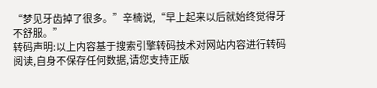“梦见牙齿掉了很多。”辛楠说,“早上起来以后就始终觉得牙不舒服。”
转码声明:以上内容基于搜索引擎转码技术对网站内容进行转码阅读,自身不保存任何数据,请您支持正版